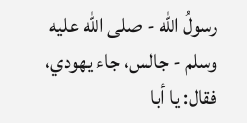رسولُ الله - صلى الله عليه وسلم - جالس، جاء يهودي، فقال: يا أبا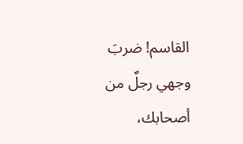القاسم! ضربَ وجهي رجلٌ من أصحابك،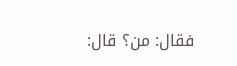فقال: من؟ قال: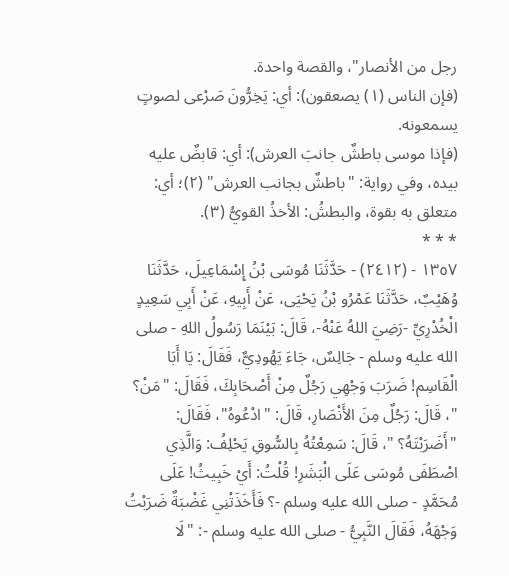رجل من الأنصار"، والقصة واحدة.
(فإن الناس (١) يصعقون): أي: يَخِرُّونَ صَرْعى لصوتٍ يسمعونه.
(فإذا موسى باطشٌ جانبَ العرش): أي: قابضٌ عليه بيده، وفي رواية: "باطشٌ بجانب العرش" (٢)؛ أي: متعلق به بقوة، والبطشُ: الأخذُ القويُّ (٣).
* * *
١٣٥٧ - (٢٤١٢) - حَدَّثَنَا مُوسَى بْنُ إِسْمَاعِيلَ، حَدَّثَنَا وُهَيْبٌ، حَدَّثَنَا عَمْرُو بْنُ يَحْيَى، عَنْ أَبِيهِ، عَنْ أَبِي سَعِيدٍ الْخُدْرِيِّ -رَضِيَ اللهُ عَنْهُ-، قَالَ: بَيْنَمَا رَسُولُ اللهِ - صلى الله عليه وسلم - جَالِسٌ، جَاءَ يَهُودِيٌّ، فَقَالَ: يَا أَبَا الْقَاسِم! ضَرَبَ وَجْهِي رَجُلٌ مِنْ أَصْحَابِكَ، فَقَالَ: "مَنْ؟ "، قَالَ: رَجُلٌ مِنَ الأَنْصَارِ، قَالَ: "ادْعُوهُ"، فَقَالَ: "أَضَرَبْتَهُ؟ "، قَالَ: سَمِعْتُهُ بِالسُّوقِ يَحْلِفُ: وَالَّذِي اصْطَفَى مُوسَى عَلَى الْبَشَرِ! قُلْتُ: أَيْ خَبِيثُ! عَلَى مُحَمَّدٍ - صلى الله عليه وسلم -؟ فَأَخَذَتْنِي غَضْبَةٌ ضَرَبْتُ وَجْهَهُ، فَقَالَ النَّبِيُّ - صلى الله عليه وسلم -: "لَا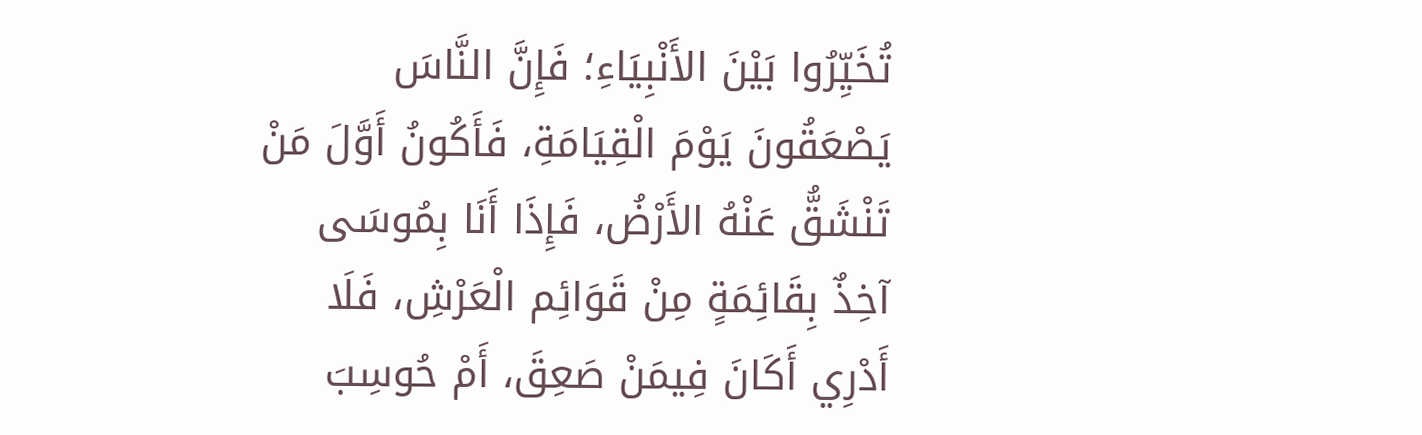تُخَيِّرُوا بَيْنَ الأَنْبِيَاءِ؛ فَإِنَّ النَّاسَ يَصْعَقُونَ يَوْمَ الْقِيَامَةِ، فَأَكُونُ أَوَّلَ مَنْ تَنْشَقُّ عَنْهُ الأَرْضُ، فَإِذَا أَنَا بِمُوسَى آخِذٌ بِقَائِمَةٍ مِنْ قَوَائِم الْعَرْشِ، فَلَا أَدْرِي أَكَانَ فِيمَنْ صَعِقَ، أَمْ حُوسِبَ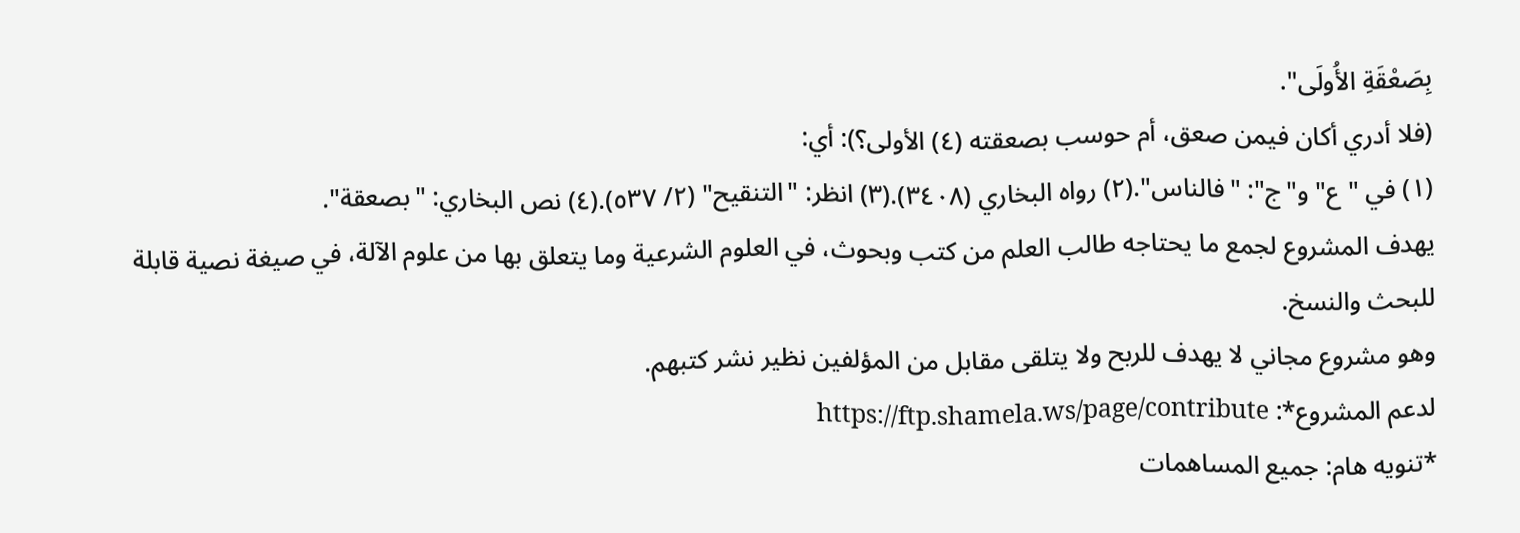بِصَعْقَةِ الأُولَى".
(فلا أدري أكان فيمن صعق، أم حوسب بصعقته (٤) الأولى؟): أي:
(١) في "ع" و"ج": "فالناس".(٢) رواه البخاري (٣٤٠٨).(٣) انظر: "التنقيح" (٢/ ٥٣٧).(٤) نص البخاري: "بصعقة".
يهدف المشروع لجمع ما يحتاجه طالب العلم من كتب وبحوث، في العلوم الشرعية وما يتعلق بها من علوم الآلة، في صيغة نصية قابلة للبحث والنسخ.
وهو مشروع مجاني لا يهدف للربح ولا يتلقى مقابل من المؤلفين نظير نشر كتبهم.
لدعم المشروع*: https://ftp.shamela.ws/page/contribute
*تنويه هام: جميع المساهمات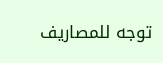توجه للمصاريف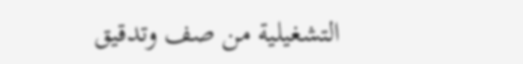التشغيلية من صف وتدقيق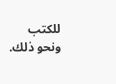للكتب ونحو ذلك.